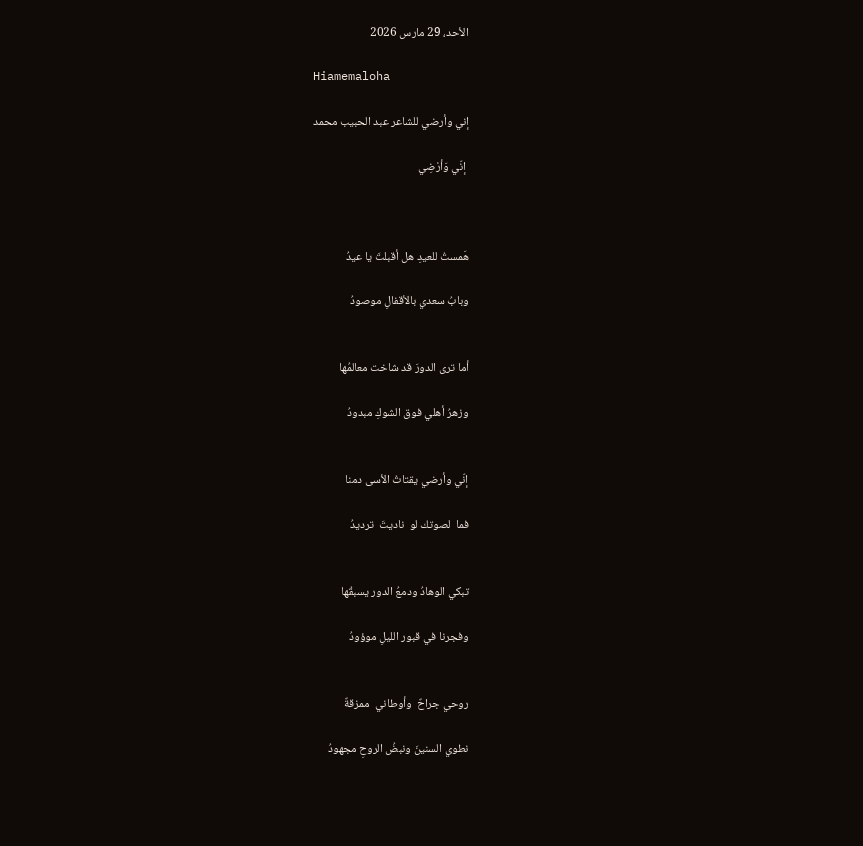الأحد، 29 مارس 2026

Hiamemaloha

إني وأرضي للشاعر عبد الحبيب محمد

 إنّي وَأرْضِي



هَمستُ للعيدِ هل أقبلتَ يا عيدُ

وبابُ سعدي بالأقفالِ موصودُ


أما ترى الدورَ قد شاخت معالمُها

وزهرُ أهلي فوق الشوكِ مبدودُ


إنّي وأرضي يقتاتُ الأسى دمنا

فما  لصوتك لو  ناديتَ  ترديدُ


تبكي الوهادُ ودمعُ الدور يسبقُها

وفجرنا في قبور الليلِ موؤودُ


روحي جراحٌ  وأوطاني  ممزقةٌ

نطوي السنينَ ونبضُ الروحِ مجهودُ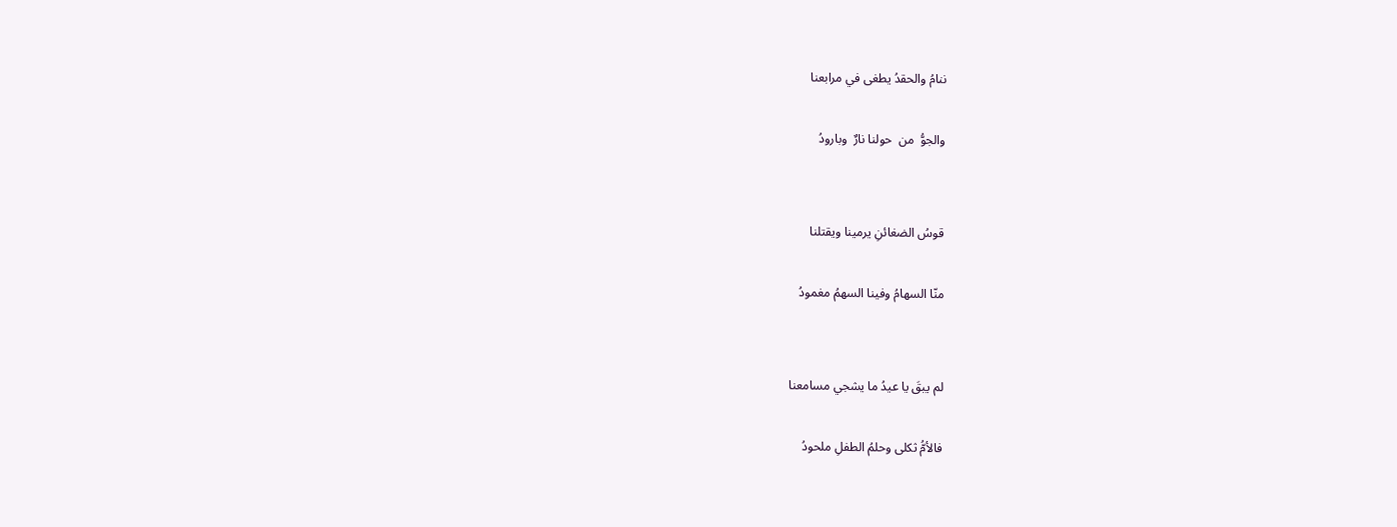ننامُ والحقدُ يطغى في مرابعنا

والجوُّ  من  حولنا نارٌ  وبارودُ


قوسُ الضغائنِ يرمينا ويقتلنا

منّا السهامُ وفينا السهمُ مغمودُ


لم يبقَ يا عيدُ ما يشجي مسامعنا

فالأمُّ ثكلى وحلمُ الطفلِ ملحودُ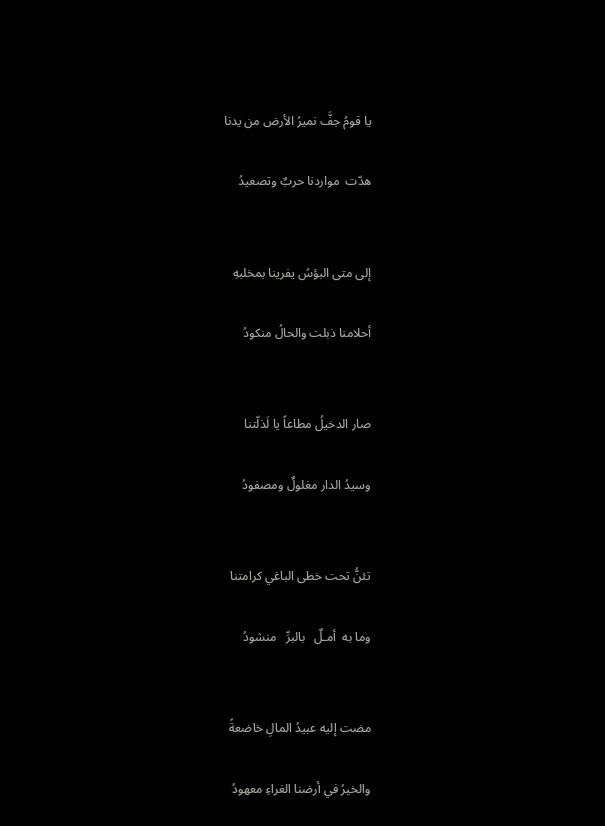يا قومُ جفَّ نميرُ الأرض من يدنا

هدّت  مواردنا حربٌ وتصعيدُ


إلى متى البؤسُ يفرينا بمخلبهِ

أحلامنا ذبلت والحالُ منكودُ


صار الدخيلُ مطاعاً يا لَذلّتنا

وسيدُ الدار مغلولٌ ومصفودُ


تئنُّ تحت خطى الباغي كرامتنا

وما به  أمـلٌ   بالبرِّ   منشودُ


مضت إليه عبيدُ المالِ خاضعةً

والخيرُ في أرضنا الغراءِ معهودُ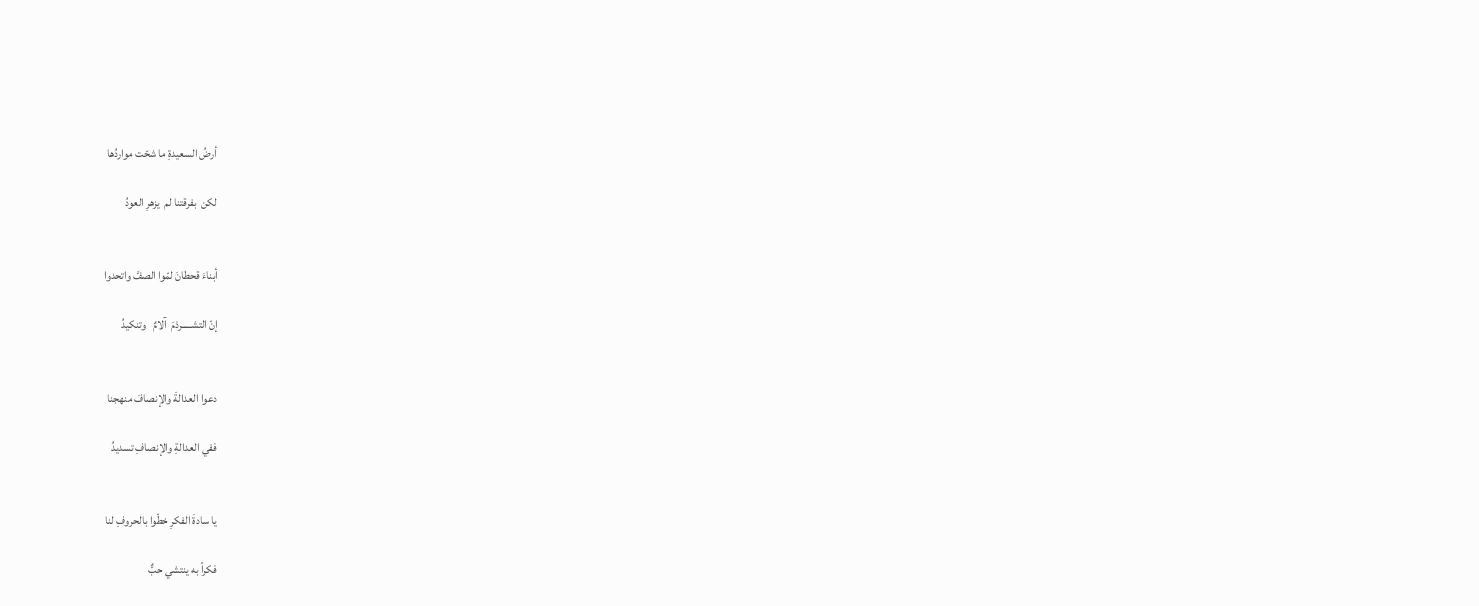أرضُ السعيدةِ ما شحّت مواردُها

لكن  بفرقتنا لم  يزهرِ العودُ


أبناءَ قحطانَ لمّوا الصفَّ واتحدوا

إنّ التشـــــرذمَ  آلامٌ   وتنكيدُ


دعوا العدالةَ والإنصافَ منهجنا

ففي العدالةِ والإنصافِ تسديدُ


يا سادةَ الفكرِ خطّوا بالحروفِ لنا

فكراً به ينتشي حبٌّ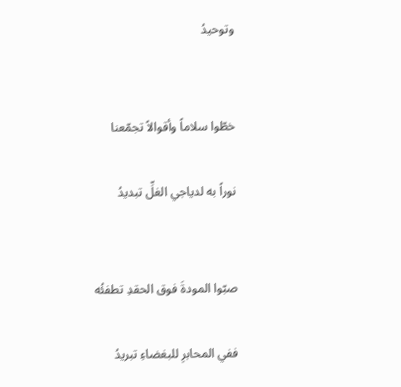وتوحيدُ


خطّوا سلاماً وأقوالاً تجمّعنا

نوراً به لدياجي الغلِّ تبديدُ


صبّوا المودةَ فوق الحقدِ تطفئُه

ففي المحابرِ للبغضاءِ تبريدُ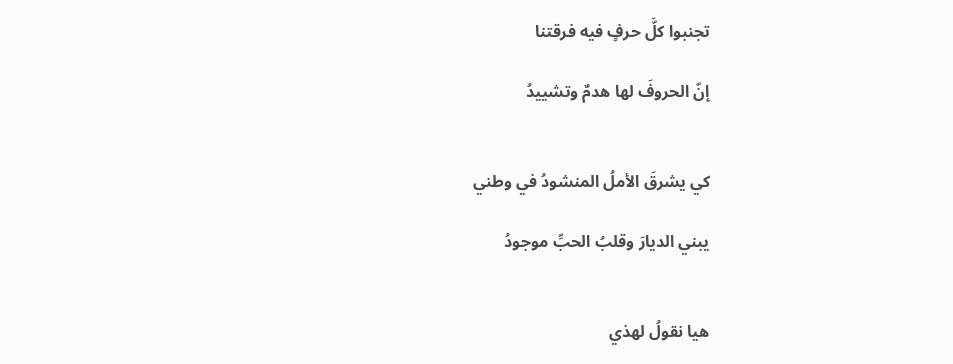تجنبوا كلَّ حرفٍ فيه فرقتنا

إنّ الحروفَ لها هدمٌ وتشييدُ


كي يشرقَ الأملُ المنشودُ في وطني

يبني الديارَ وقلبُ الحبِّ موجودُ


هيا نقولُ لهذي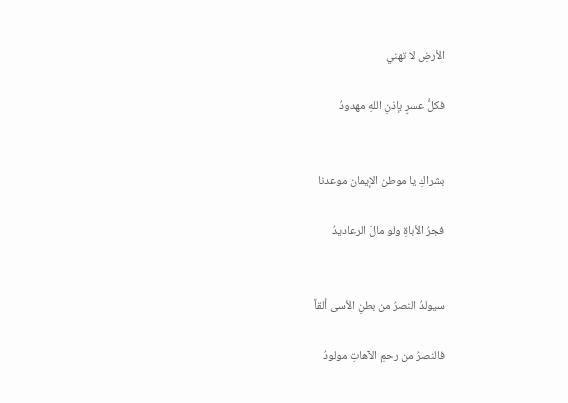الأرضِ لا تهني

فكلُّ عسرٍ بإذنِ اللهِ مهدودُ


بشراكِ يا موطن الإيمان موعدنا

فجرُ الأباةِ ولو مالَ الرعاديدُ


سيولدُ النصرُ من بطنِ الأسى ألقاً

فالنصرُ من رحمِ الآهاتِ مولودُ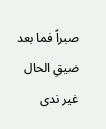صبراً فما بعد ضيقِ الحال غير ندى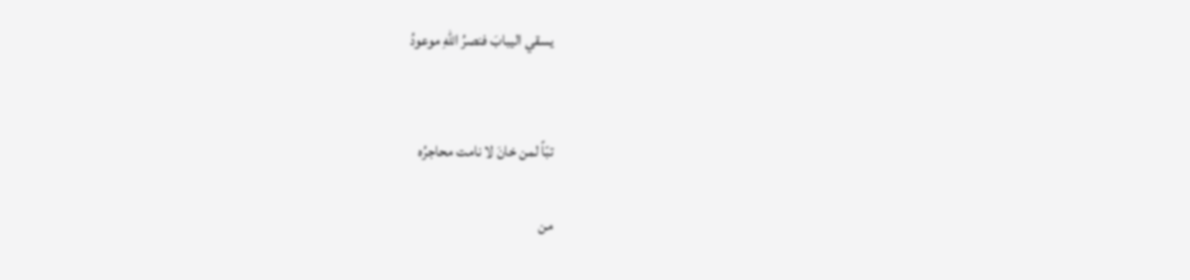يسقي اليبابَ فنصرُ اللهِ موعودُ


تبّاً لمن خانَ لا نامت محاجرُه

من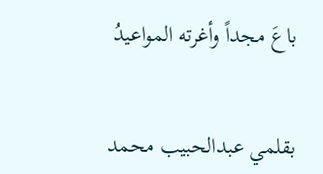باعَ مجداً وأغرته المواعيدُ


بقلمي عبدالحبيب محمد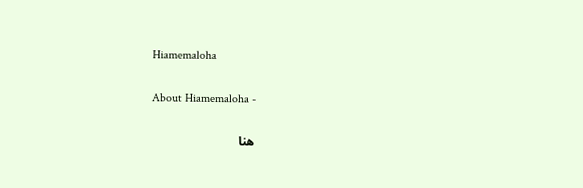Hiamemaloha

About Hiamemaloha -

هنا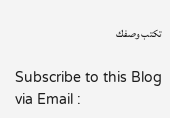تكتب وصفك

Subscribe to this Blog via Email :